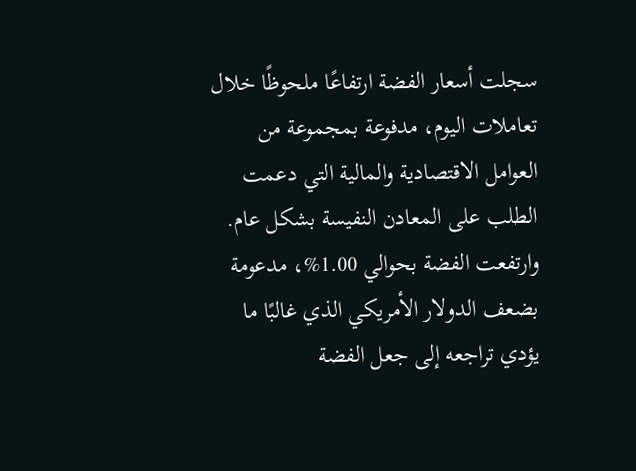سجلت أسعار الفضة ارتفاعًا ملحوظًا خلال تعاملات اليوم، مدفوعة بمجموعة من العوامل الاقتصادية والمالية التي دعمت الطلب على المعادن النفيسة بشكل عام.
وارتفعت الفضة بحوالي 1.00%، مدعومة بضعف الدولار الأمريكي الذي غالبًا ما يؤدي تراجعه إلى جعل الفضة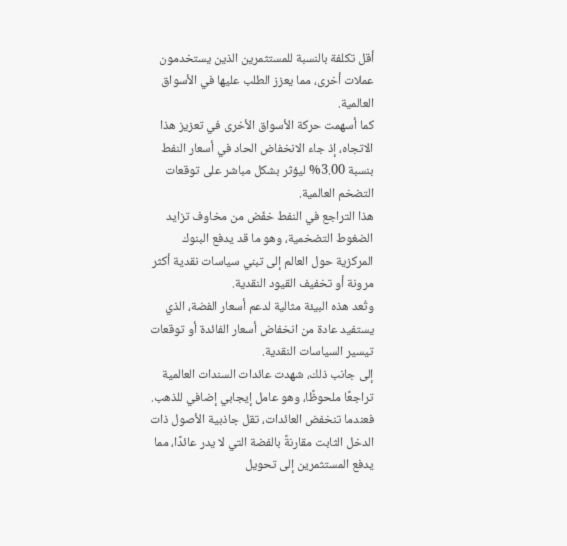أقل تكلفة بالنسبة للمستثمرين الذين يستخدمون عملات أخرى، مما يعزز الطلب عليها في الأسواق العالمية.
كما أسهمت حركة الأسواق الأخرى في تعزيز هذا الاتجاه، إذ جاء الانخفاض الحاد في أسعار النفط بنسبة 3.00% ليؤثر بشكل مباشر على توقعات التضخم العالمية.
هذا التراجع في النفط خفّض من مخاوف تزايد الضغوط التضخمية، وهو ما قد يدفع البنوك المركزية حول العالم إلى تبني سياسات نقدية أكثر مرونة أو تخفيف القيود النقدية.
وتُعد هذه البيئة مثالية لدعم أسعار الفضة، الذي يستفيد عادة من انخفاض أسعار الفائدة أو توقعات تيسير السياسات النقدية.
إلى جانب ذلك، شهدت عائدات السندات العالمية تراجعًا ملحوظًا، وهو عامل إيجابي إضافي للذهب. فعندما تنخفض العائدات، تقل جاذبية الأصول ذات الدخل الثابت مقارنةً بالفضة التي لا يدر عائدًا، مما يدفع المستثمرين إلى تحويل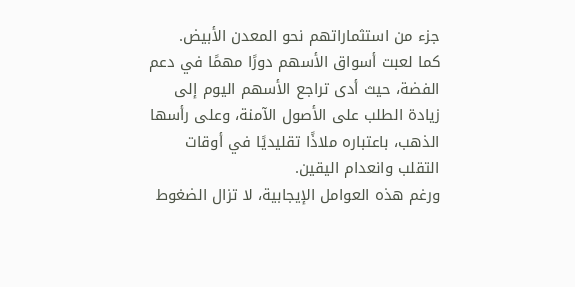جزء من استثماراتهم نحو المعدن الأبيض.
كما لعبت أسواق الأسهم دورًا مهمًا في دعم الفضة، حيث أدى تراجع الأسهم اليوم إلى زيادة الطلب على الأصول الآمنة، وعلى رأسها الذهب، باعتباره ملاذًا تقليديًا في أوقات التقلب وانعدام اليقين.
ورغم هذه العوامل الإيجابية، لا تزال الضغوط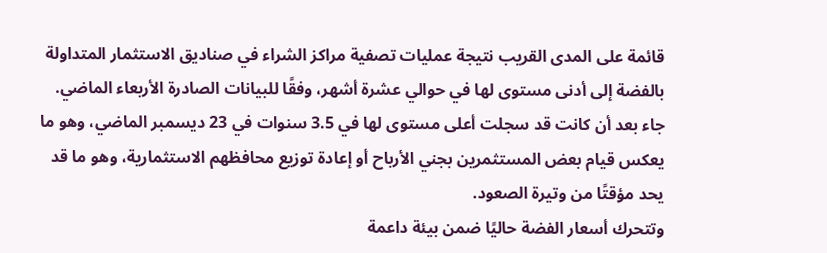قائمة على المدى القريب نتيجة عمليات تصفية مراكز الشراء في صناديق الاستثمار المتداولة بالفضة إلى أدنى مستوى لها في حوالي عشرة أشهر، وفقًا للبيانات الصادرة الأربعاء الماضي.
جاء بعد أن كانت قد سجلت أعلى مستوى لها في 3.5 سنوات في 23 ديسمبر الماضي، وهو ما يعكس قيام بعض المستثمرين بجني الأرباح أو إعادة توزيع محافظهم الاستثمارية، وهو ما قد يحد مؤقتًا من وتيرة الصعود.
وتتحرك أسعار الفضة حاليًا ضمن بيئة داعمة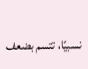نسبيًا، تتسم بضعف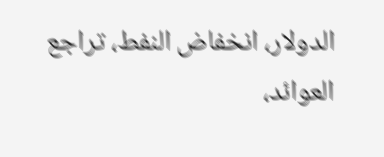الدولار، انخفاض النفط، تراجع العوائد،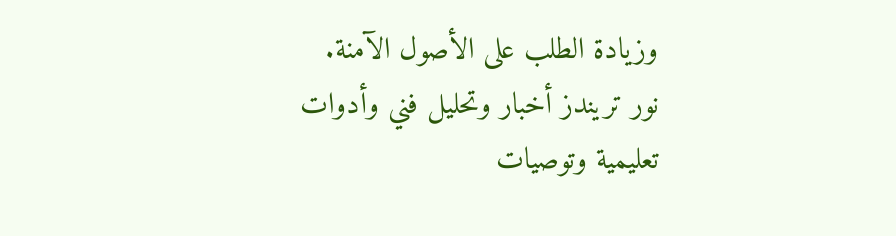وزيادة الطلب على الأصول الآمنة.
نور تريندز أخبار وتحليل فني وأدوات تعليمية وتوصيات